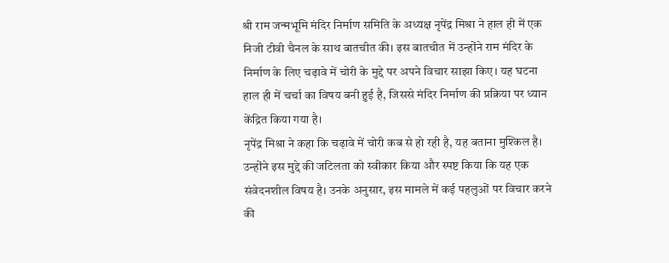श्री राम जन्मभूमि मंदिर निर्माण समिति के अध्यक्ष नृपेंद्र मिश्रा ने हाल ही में एक निजी टीवी चैनल के साथ बातचीत की। इस बातचीत में उन्होंने राम मंदिर के निर्माण के लिए चढ़ावे में चोरी के मुद्दे पर अपने विचार साझा किए। यह घटना हाल ही में चर्चा का विषय बनी हुई है, जिससे मंदिर निर्माण की प्रक्रिया पर ध्यान केंद्रित किया गया है।
नृपेंद्र मिश्रा ने कहा कि चढ़ावे में चोरी कब से हो रही है, यह बताना मुश्किल है। उन्होंने इस मुद्दे की जटिलता को स्वीकार किया और स्पष्ट किया कि यह एक संवेदनशील विषय है। उनके अनुसार, इस मामले में कई पहलुओं पर विचार करने की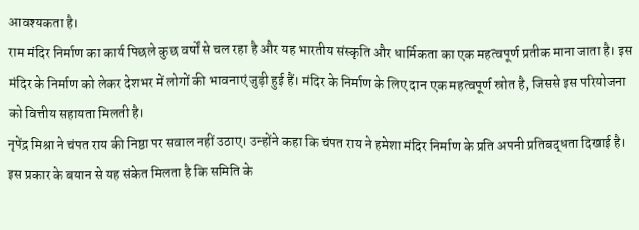आवश्यकता है।
राम मंदिर निर्माण का कार्य पिछले कुछ वर्षों से चल रहा है और यह भारतीय संस्कृति और धार्मिकता का एक महत्वपूर्ण प्रतीक माना जाता है। इस मंदिर के निर्माण को लेकर देशभर में लोगों की भावनाएं जुड़ी हुई हैं। मंदिर के निर्माण के लिए दान एक महत्वपूर्ण स्रोत है, जिससे इस परियोजना को वित्तीय सहायता मिलती है।
नृपेंद्र मिश्रा ने चंपत राय की निष्ठा पर सवाल नहीं उठाए। उन्होंने कहा कि चंपत राय ने हमेशा मंदिर निर्माण के प्रति अपनी प्रतिबद्धता दिखाई है। इस प्रकार के बयान से यह संकेत मिलता है कि समिति के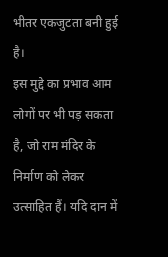भीतर एकजुटता बनी हुई है।
इस मुद्दे का प्रभाव आम लोगों पर भी पड़ सकता है, जो राम मंदिर के निर्माण को लेकर उत्साहित हैं। यदि दान में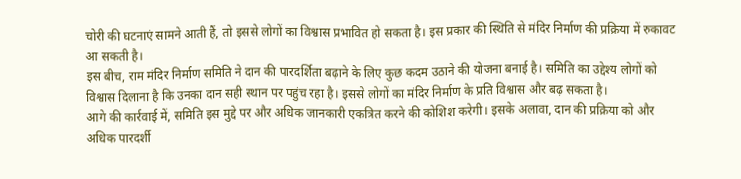चोरी की घटनाएं सामने आती हैं, तो इससे लोगों का विश्वास प्रभावित हो सकता है। इस प्रकार की स्थिति से मंदिर निर्माण की प्रक्रिया में रुकावट आ सकती है।
इस बीच, राम मंदिर निर्माण समिति ने दान की पारदर्शिता बढ़ाने के लिए कुछ कदम उठाने की योजना बनाई है। समिति का उद्देश्य लोगों को विश्वास दिलाना है कि उनका दान सही स्थान पर पहुंच रहा है। इससे लोगों का मंदिर निर्माण के प्रति विश्वास और बढ़ सकता है।
आगे की कार्रवाई में, समिति इस मुद्दे पर और अधिक जानकारी एकत्रित करने की कोशिश करेगी। इसके अलावा, दान की प्रक्रिया को और अधिक पारदर्शी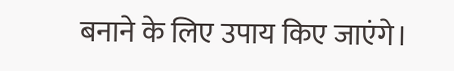बनाने के लिए उपाय किए जाएंगे।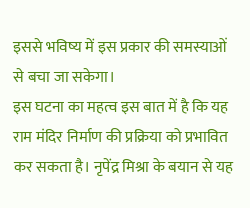इससे भविष्य में इस प्रकार की समस्याओं से बचा जा सकेगा।
इस घटना का महत्व इस बात में है कि यह राम मंदिर निर्माण की प्रक्रिया को प्रभावित कर सकता है। नृपेंद्र मिश्रा के बयान से यह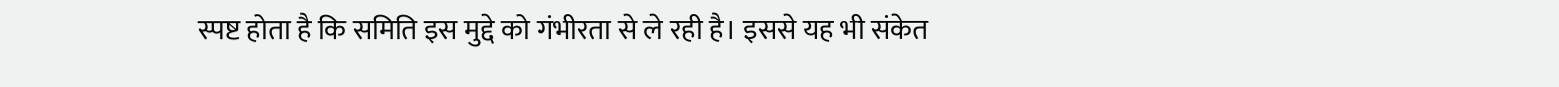स्पष्ट होता है कि समिति इस मुद्दे को गंभीरता से ले रही है। इससे यह भी संकेत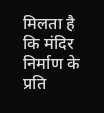मिलता है कि मंदिर निर्माण के प्रति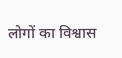लोगों का विश्वास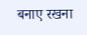बनाए रखना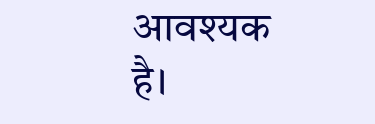आवश्यक है।